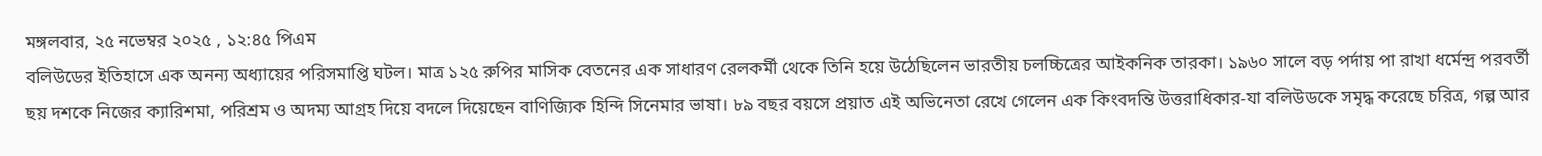মঙ্গলবার, ২৫ নভেম্বর ২০২৫ , ১২:৪৫ পিএম
বলিউডের ইতিহাসে এক অনন্য অধ্যায়ের পরিসমাপ্তি ঘটল। মাত্র ১২৫ রুপির মাসিক বেতনের এক সাধারণ রেলকর্মী থেকে তিনি হয়ে উঠেছিলেন ভারতীয় চলচ্চিত্রের আইকনিক তারকা। ১৯৬০ সালে বড় পর্দায় পা রাখা ধর্মেন্দ্র পরবর্তী ছয় দশকে নিজের ক্যারিশমা, পরিশ্রম ও অদম্য আগ্রহ দিয়ে বদলে দিয়েছেন বাণিজ্যিক হিন্দি সিনেমার ভাষা। ৮৯ বছর বয়সে প্রয়াত এই অভিনেতা রেখে গেলেন এক কিংবদন্তি উত্তরাধিকার-যা বলিউডকে সমৃদ্ধ করেছে চরিত্র, গল্প আর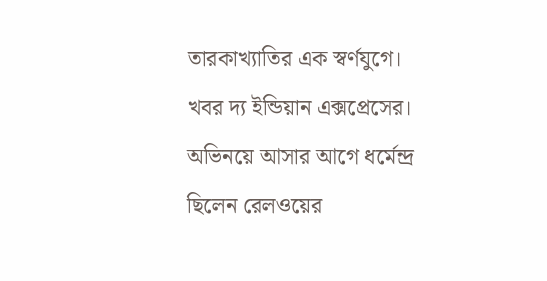তারকাখ্যাতির এক স্বর্ণযুগে। খবর দ্য ইন্ডিয়ান এক্সপ্রেসের।
অভিনয়ে আসার আগে ধর্মেন্দ্র ছিলেন রেলওয়ের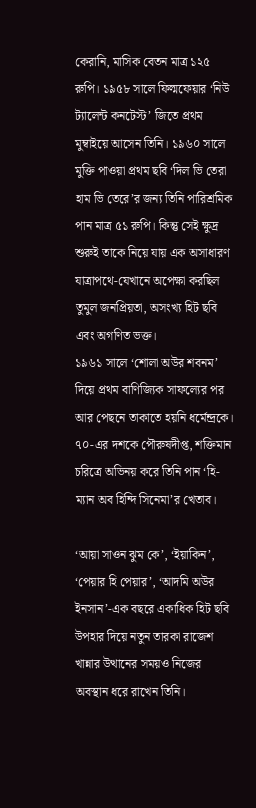কেরানি, মাসিক বেতন মাত্র ১২৫ রুপি। ১৯৫৮ সালে ফিল্মফেয়ার ‘নিউ ট্যালেন্ট কনটেস্ট’ জিতে প্রথম মুম্বাইয়ে আসেন তিনি। ১৯৬০ সালে মুক্তি পাওয়া প্রথম ছবি ‘দিল ভি তেরা হাম ভি তেরে’র জন্য তিনি পারিশ্রমিক পান মাত্র ৫১ রুপি। কিন্তু সেই ক্ষুদ্র শুরুই তাকে নিয়ে যায় এক অসাধারণ যাত্রাপথে-যেখানে অপেক্ষা করছিল তুমুল জনপ্রিয়তা, অসংখ্য হিট ছবি এবং অগণিত ভক্ত।
১৯৬১ সালে ‘শোলা অউর শবনম’ দিয়ে প্রথম বাণিজ্যিক সাফল্যের পর আর পেছনে তাকাতে হয়নি ধর্মেন্দ্রকে। ৭০-এর দশকে পৌরুষদীপ্ত, শক্তিমান চরিত্রে অভিনয় করে তিনি পান ‘হি-ম্যান অব হিন্দি সিনেমা’র খেতাব।

‘আয়া সাওন ঝুম কে’, ‘ইয়াকিন’, ‘পেয়ার হি পেয়ার’, ‘আদমি অউর ইনসান’-এক বছরে একাধিক হিট ছবি উপহার দিয়ে নতুন তারকা রাজেশ খান্নার উত্থানের সময়ও নিজের অবস্থান ধরে রাখেন তিনি।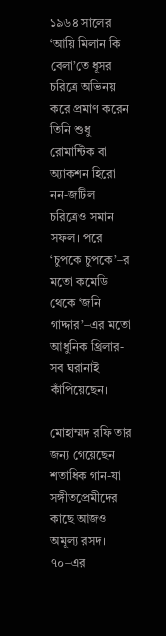১৯৬৪ সালের ‘আয়ি মিলান কি বেলা’তে ধূসর চরিত্রে অভিনয় করে প্রমাণ করেন তিনি শুধু রোমান্টিক বা অ্যাকশন হিরো নন-জটিল চরিত্রেও সমান সফল। পরে ‘চুপকে চুপকে’–র মতো কমেডি থেকে ‘জনি গাদ্দার’–এর মতো আধুনিক থ্রিলার-সব ঘরানাই কাঁপিয়েছেন।

মোহাম্মদ রফি তার জন্য গেয়েছেন শতাধিক গান-যা সঙ্গীতপ্রেমীদের কাছে আজও অমূল্য রসদ।
৭০–এর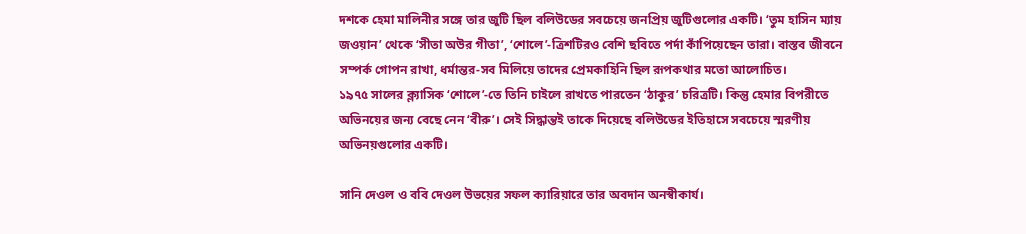দশকে হেমা মালিনীর সঙ্গে তার জুটি ছিল বলিউডের সবচেয়ে জনপ্রিয় জুটিগুলোর একটি। ‘তুম হাসিন ম্যায় জওয়ান’ থেকে ‘সীতা অউর গীতা’, ‘শোলে’-ত্রিশটিরও বেশি ছবিতে পর্দা কাঁপিয়েছেন তারা। বাস্তব জীবনে সম্পর্ক গোপন রাখা, ধর্মান্তর-সব মিলিয়ে তাদের প্রেমকাহিনি ছিল রূপকথার মতো আলোচিত।
১৯৭৫ সালের ক্ল্যাসিক ‘শোলে’-তে তিনি চাইলে রাখতে পারতেন ‘ঠাকুর’ চরিত্রটি। কিন্তু হেমার বিপরীতে অভিনয়ের জন্য বেছে নেন ‘বীরু’। সেই সিদ্ধান্তই তাকে দিয়েছে বলিউডের ইতিহাসে সবচেয়ে স্মরণীয় অভিনয়গুলোর একটি।

সানি দেওল ও ববি দেওল উভয়ের সফল ক্যারিয়ারে তার অবদান অনস্বীকার্য।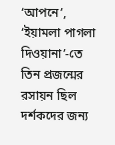‘আপনে’, ‘ইয়ামলা পাগলা দিওয়ানা’-তে তিন প্রজন্মের রসায়ন ছিল দর্শকদের জন্য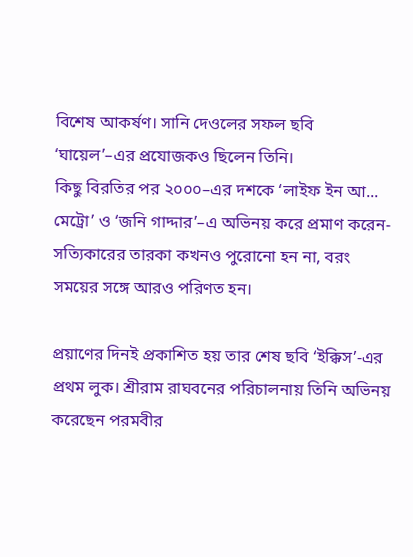বিশেষ আকর্ষণ। সানি দেওলের সফল ছবি ‘ঘায়েল’–এর প্রযোজকও ছিলেন তিনি।
কিছু বিরতির পর ২০০০–এর দশকে ‘লাইফ ইন আ... মেট্রো’ ও ‘জনি গাদ্দার’–এ অভিনয় করে প্রমাণ করেন-সত্যিকারের তারকা কখনও পুরোনো হন না, বরং সময়ের সঙ্গে আরও পরিণত হন।

প্রয়াণের দিনই প্রকাশিত হয় তার শেষ ছবি ‘ইক্কিস’-এর প্রথম লুক। শ্রীরাম রাঘবনের পরিচালনায় তিনি অভিনয় করেছেন পরমবীর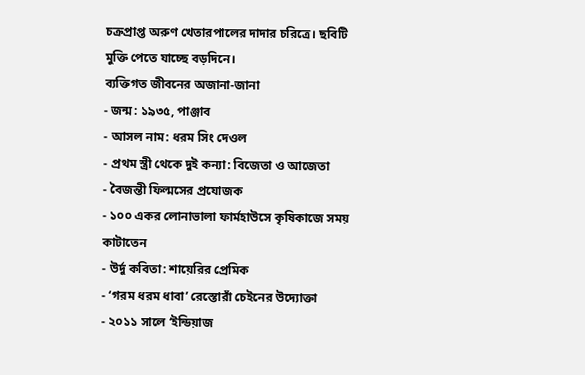চক্রপ্রাপ্ত অরুণ খেতারপালের দাদার চরিত্রে। ছবিটি মুক্তি পেতে যাচ্ছে বড়দিনে।
ব্যক্তিগত জীবনের অজানা-জানা
- জন্ম: ১৯৩৫, পাঞ্জাব
- আসল নাম: ধরম সিং দেওল
- প্রথম স্ত্রী থেকে দুই কন্যা: বিজেতা ও আজেতা
- বৈজন্তী ফিল্মসের প্রযোজক
- ১০০ একর লোনাভালা ফার্মহাউসে কৃষিকাজে সময় কাটাতেন
- উর্দু কবিতা: শায়েরির প্রেমিক
- ‘গরম ধরম ধাবা’ রেস্তোরাঁ চেইনের উদ্যোক্তা
- ২০১১ সালে ‘ইন্ডিয়াজ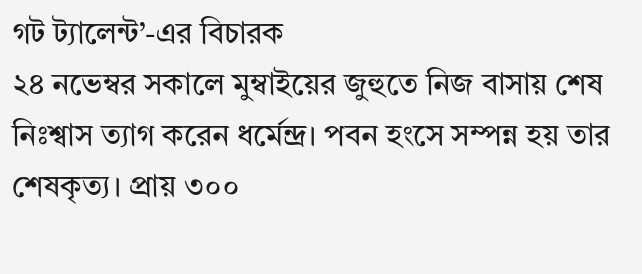গট ট্যালেন্ট’-এর বিচারক
২৪ নভেম্বর সকালে মুম্বাইয়ের জুহুতে নিজ বাসায় শেষ নিঃশ্বাস ত্যাগ করেন ধর্মেন্দ্র। পবন হংসে সম্পন্ন হয় তার শেষকৃত্য। প্রায় ৩০০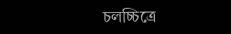চলচ্চিত্রে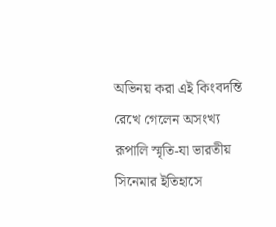অভিনয় করা এই কিংবদন্তি রেখে গেলেন অসংখ্য রূপালি স্মৃতি-যা ভারতীয় সিনেমার ইতিহাসে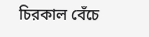চিরকাল বেঁচে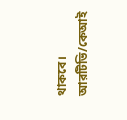থাকবে।
আরটিভি/কেআই